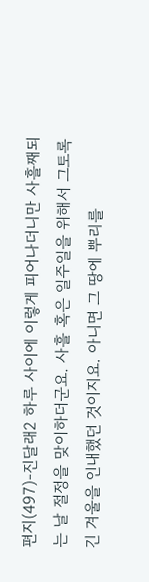편지(497)-진달래2 하루 사이에 이렇게 피어나더니만 사흘째되는 날 절정을 맞이하더군요. 사흘 혹은 일주일을 위해서 그토록 긴 겨울을 인내했던 것이지요. 아니면 그 땅에 뿌리를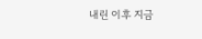내린 이후 지금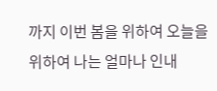까지 이번 봄을 위하여 오늘을 위하여 나는 얼마나 인내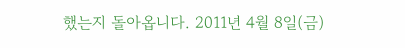했는지 돌아옵니다. 2011년 4월 8일(금)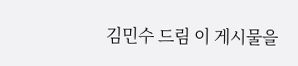김민수 드림 이 게시물을